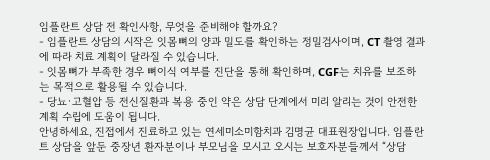임플란트 상담 전 확인사항, 무엇을 준비해야 할까요?
- 임플란트 상담의 시작은 잇몸뼈의 양과 밀도를 확인하는 정밀검사이며, CT 촬영 결과에 따라 치료 계획이 달라질 수 있습니다.
- 잇몸뼈가 부족한 경우 뼈이식 여부를 진단을 통해 확인하며, CGF는 치유를 보조하는 목적으로 활용될 수 있습니다.
- 당뇨·고혈압 등 전신질환과 복용 중인 약은 상담 단계에서 미리 알리는 것이 안전한 계획 수립에 도움이 됩니다.
안녕하세요, 진접에서 진료하고 있는 연세미소미함치과 김명균 대표원장입니다. 임플란트 상담을 앞둔 중장년 환자분이나 부모님을 모시고 오시는 보호자분들께서 “상담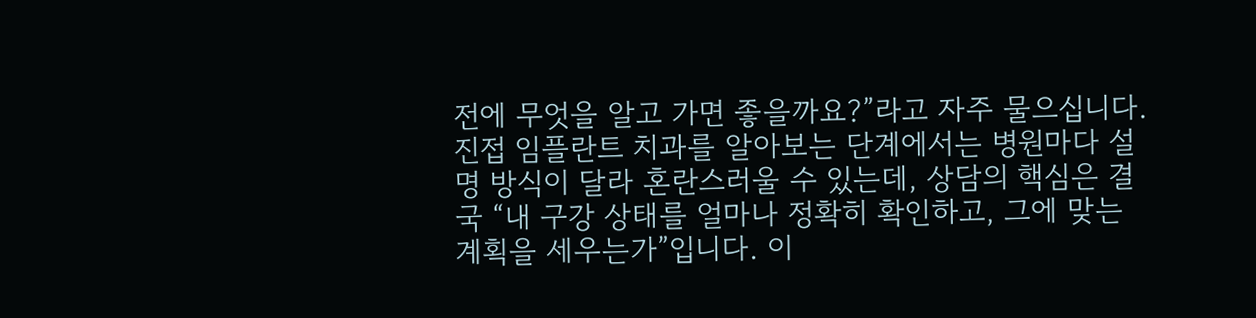전에 무엇을 알고 가면 좋을까요?”라고 자주 물으십니다. 진접 임플란트 치과를 알아보는 단계에서는 병원마다 설명 방식이 달라 혼란스러울 수 있는데, 상담의 핵심은 결국 “내 구강 상태를 얼마나 정확히 확인하고, 그에 맞는 계획을 세우는가”입니다. 이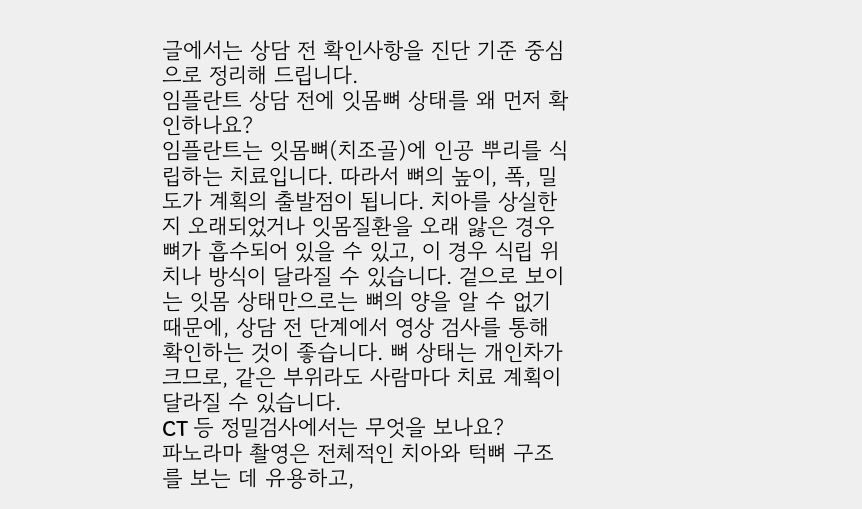글에서는 상담 전 확인사항을 진단 기준 중심으로 정리해 드립니다.
임플란트 상담 전에 잇몸뼈 상태를 왜 먼저 확인하나요?
임플란트는 잇몸뼈(치조골)에 인공 뿌리를 식립하는 치료입니다. 따라서 뼈의 높이, 폭, 밀도가 계획의 출발점이 됩니다. 치아를 상실한 지 오래되었거나 잇몸질환을 오래 앓은 경우 뼈가 흡수되어 있을 수 있고, 이 경우 식립 위치나 방식이 달라질 수 있습니다. 겉으로 보이는 잇몸 상태만으로는 뼈의 양을 알 수 없기 때문에, 상담 전 단계에서 영상 검사를 통해 확인하는 것이 좋습니다. 뼈 상태는 개인차가 크므로, 같은 부위라도 사람마다 치료 계획이 달라질 수 있습니다.
CT 등 정밀검사에서는 무엇을 보나요?
파노라마 촬영은 전체적인 치아와 턱뼈 구조를 보는 데 유용하고,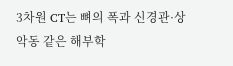3차원 CT는 뼈의 폭과 신경관·상악동 같은 해부학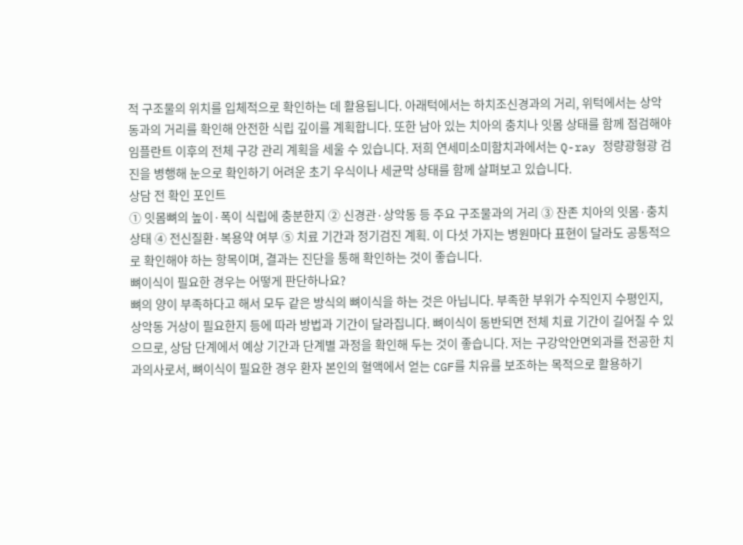적 구조물의 위치를 입체적으로 확인하는 데 활용됩니다. 아래턱에서는 하치조신경과의 거리, 위턱에서는 상악동과의 거리를 확인해 안전한 식립 깊이를 계획합니다. 또한 남아 있는 치아의 충치나 잇몸 상태를 함께 점검해야 임플란트 이후의 전체 구강 관리 계획을 세울 수 있습니다. 저희 연세미소미함치과에서는 Q-ray 정량광형광 검진을 병행해 눈으로 확인하기 어려운 초기 우식이나 세균막 상태를 함께 살펴보고 있습니다.
상담 전 확인 포인트
① 잇몸뼈의 높이·폭이 식립에 충분한지 ② 신경관·상악동 등 주요 구조물과의 거리 ③ 잔존 치아의 잇몸·충치 상태 ④ 전신질환·복용약 여부 ⑤ 치료 기간과 정기검진 계획. 이 다섯 가지는 병원마다 표현이 달라도 공통적으로 확인해야 하는 항목이며, 결과는 진단을 통해 확인하는 것이 좋습니다.
뼈이식이 필요한 경우는 어떻게 판단하나요?
뼈의 양이 부족하다고 해서 모두 같은 방식의 뼈이식을 하는 것은 아닙니다. 부족한 부위가 수직인지 수평인지, 상악동 거상이 필요한지 등에 따라 방법과 기간이 달라집니다. 뼈이식이 동반되면 전체 치료 기간이 길어질 수 있으므로, 상담 단계에서 예상 기간과 단계별 과정을 확인해 두는 것이 좋습니다. 저는 구강악안면외과를 전공한 치과의사로서, 뼈이식이 필요한 경우 환자 본인의 혈액에서 얻는 CGF를 치유를 보조하는 목적으로 활용하기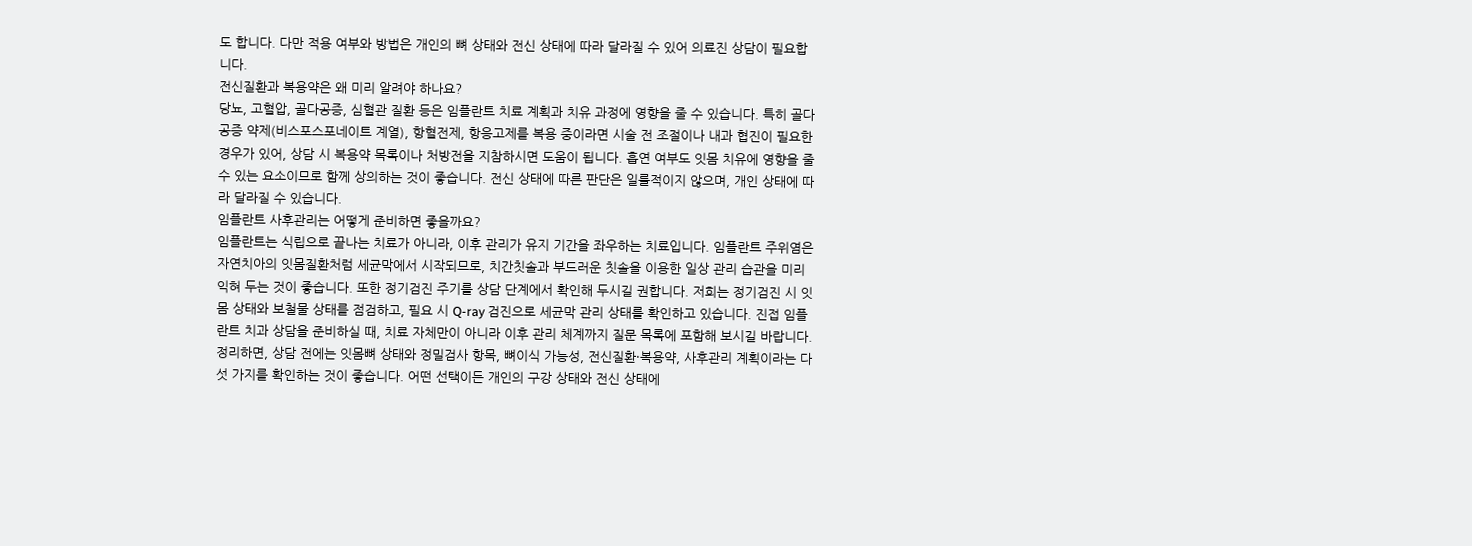도 합니다. 다만 적용 여부와 방법은 개인의 뼈 상태와 전신 상태에 따라 달라질 수 있어 의료진 상담이 필요합니다.
전신질환과 복용약은 왜 미리 알려야 하나요?
당뇨, 고혈압, 골다공증, 심혈관 질환 등은 임플란트 치료 계획과 치유 과정에 영향을 줄 수 있습니다. 특히 골다공증 약제(비스포스포네이트 계열), 항혈전제, 항응고제를 복용 중이라면 시술 전 조절이나 내과 협진이 필요한 경우가 있어, 상담 시 복용약 목록이나 처방전을 지참하시면 도움이 됩니다. 흡연 여부도 잇몸 치유에 영향을 줄 수 있는 요소이므로 함께 상의하는 것이 좋습니다. 전신 상태에 따른 판단은 일률적이지 않으며, 개인 상태에 따라 달라질 수 있습니다.
임플란트 사후관리는 어떻게 준비하면 좋을까요?
임플란트는 식립으로 끝나는 치료가 아니라, 이후 관리가 유지 기간을 좌우하는 치료입니다. 임플란트 주위염은 자연치아의 잇몸질환처럼 세균막에서 시작되므로, 치간칫솔과 부드러운 칫솔을 이용한 일상 관리 습관을 미리 익혀 두는 것이 좋습니다. 또한 정기검진 주기를 상담 단계에서 확인해 두시길 권합니다. 저희는 정기검진 시 잇몸 상태와 보철물 상태를 점검하고, 필요 시 Q-ray 검진으로 세균막 관리 상태를 확인하고 있습니다. 진접 임플란트 치과 상담을 준비하실 때, 치료 자체만이 아니라 이후 관리 체계까지 질문 목록에 포함해 보시길 바랍니다.
정리하면, 상담 전에는 잇몸뼈 상태와 정밀검사 항목, 뼈이식 가능성, 전신질환·복용약, 사후관리 계획이라는 다섯 가지를 확인하는 것이 좋습니다. 어떤 선택이든 개인의 구강 상태와 전신 상태에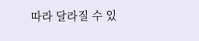따라 달라질 수 있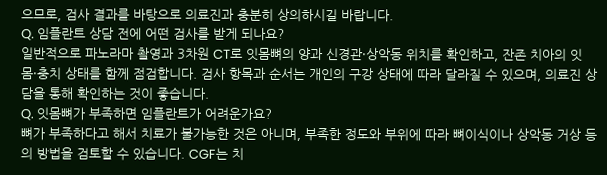으므로, 검사 결과를 바탕으로 의료진과 충분히 상의하시길 바랍니다.
Q. 임플란트 상담 전에 어떤 검사를 받게 되나요?
일반적으로 파노라마 촬영과 3차원 CT로 잇몸뼈의 양과 신경관·상악동 위치를 확인하고, 잔존 치아의 잇몸·충치 상태를 함께 점검합니다. 검사 항목과 순서는 개인의 구강 상태에 따라 달라질 수 있으며, 의료진 상담을 통해 확인하는 것이 좋습니다.
Q. 잇몸뼈가 부족하면 임플란트가 어려운가요?
뼈가 부족하다고 해서 치료가 불가능한 것은 아니며, 부족한 정도와 부위에 따라 뼈이식이나 상악동 거상 등의 방법을 검토할 수 있습니다. CGF는 치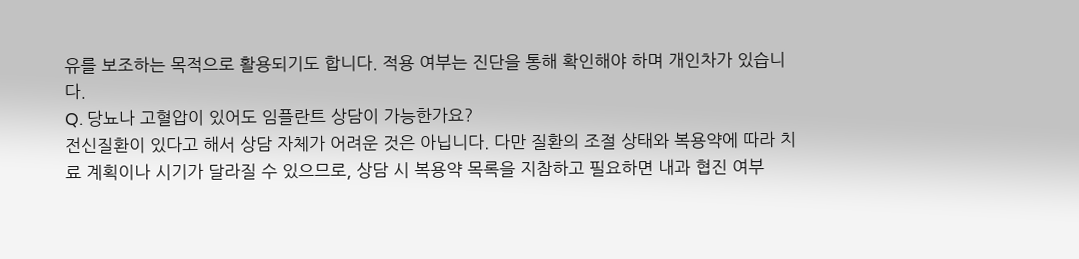유를 보조하는 목적으로 활용되기도 합니다. 적용 여부는 진단을 통해 확인해야 하며 개인차가 있습니다.
Q. 당뇨나 고혈압이 있어도 임플란트 상담이 가능한가요?
전신질환이 있다고 해서 상담 자체가 어려운 것은 아닙니다. 다만 질환의 조절 상태와 복용약에 따라 치료 계획이나 시기가 달라질 수 있으므로, 상담 시 복용약 목록을 지참하고 필요하면 내과 협진 여부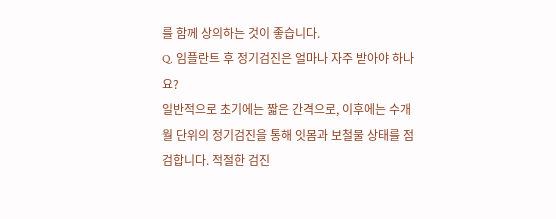를 함께 상의하는 것이 좋습니다.
Q. 임플란트 후 정기검진은 얼마나 자주 받아야 하나요?
일반적으로 초기에는 짧은 간격으로, 이후에는 수개월 단위의 정기검진을 통해 잇몸과 보철물 상태를 점검합니다. 적절한 검진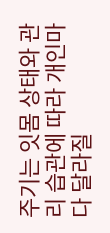주기는 잇몸 상태와 관리 습관에 따라 개인마다 달라질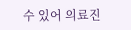수 있어 의료진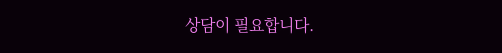상담이 필요합니다.